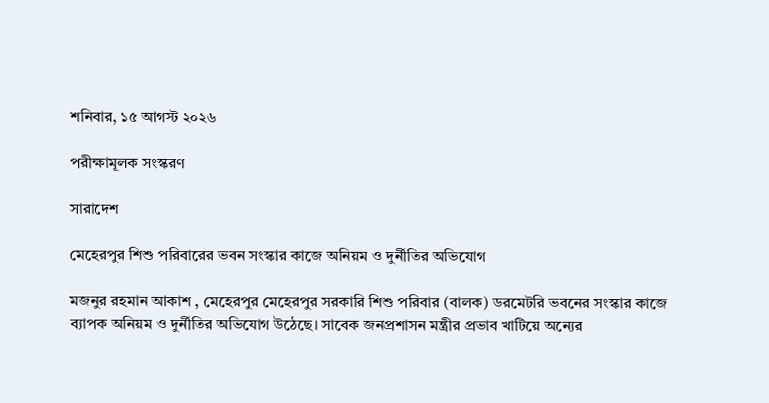শনিবার, ১৫ আগস্ট ২০২৬

পরীক্ষামূলক সংস্করণ

সারাদেশ

মেহেরপুর শিশু পরিবারের ভবন সংস্কার কাজে অনিয়ম ও দুর্নীতির অভিযোগ

মজনুর রহমান আকাশ , মেহেরপুর মেহেরপুর সরকারি শিশু পরিবার (বালক) ডরমেটরি ভবনের সংস্কার কাজে ব্যাপক অনিয়ম ও দুর্নীতির অভিযোগ উঠেছে। সাবেক জনপ্রশাসন মন্ত্রীর প্রভাব খাটিয়ে অন্যের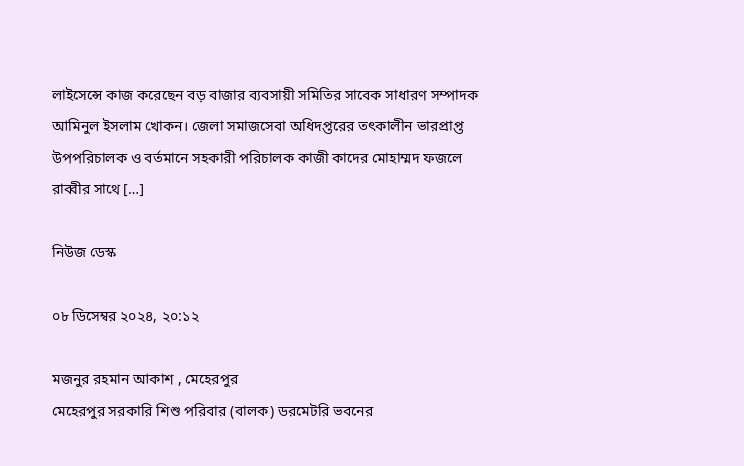লাইসেন্সে কাজ করেছেন বড় বাজার ব্যবসায়ী সমিতির সাবেক সাধারণ সম্পাদক আমিনুল ইসলাম খোকন। জেলা সমাজসেবা অধিদপ্তরের তৎকালীন ভারপ্রাপ্ত উপপরিচালক ও বর্তমানে সহকারী পরিচালক কাজী কাদের মোহাম্মদ ফজলে রাব্বীর সাথে […]

নিউজ ডেস্ক

০৮ ডিসেম্বর ২০২৪, ২০:১২

মজনুর রহমান আকাশ , মেহেরপুর
মেহেরপুর সরকারি শিশু পরিবার (বালক) ডরমেটরি ভবনের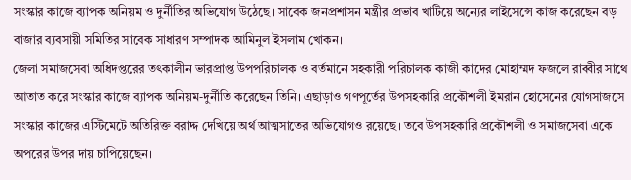সংস্কার কাজে ব্যাপক অনিয়ম ও দুর্নীতির অভিযোগ উঠেছে। সাবেক জনপ্রশাসন মন্ত্রীর প্রভাব খাটিয়ে অন্যের লাইসেন্সে কাজ করেছেন বড় বাজার ব্যবসায়ী সমিতির সাবেক সাধারণ সম্পাদক আমিনুল ইসলাম খোকন।
জেলা সমাজসেবা অধিদপ্তরের তৎকালীন ভারপ্রাপ্ত উপপরিচালক ও বর্তমানে সহকারী পরিচালক কাজী কাদের মোহাম্মদ ফজলে রাব্বীর সাথে আতাত করে সংস্কার কাজে ব্যাপক অনিয়ম-দুর্নীতি করেছেন তিনি। এছাড়াও গণপূর্তের উপসহকারি প্রকৌশলী ইমরান হোসেনের যোগসাজসে সংস্কার কাজের এস্টিমেটে অতিরিক্ত বরাদ্দ দেখিয়ে অর্থ আত্মসাতের অভিযোগও রয়েছে। তবে উপসহকারি প্রকৌশলী ও সমাজসেবা একে অপরের উপর দায় চাপিয়েছেন।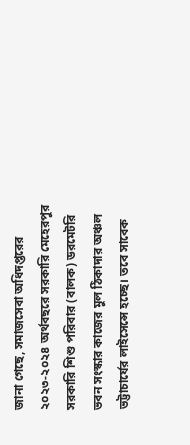জানা গেছে, সমাজসেবা অধিদপ্তরের ২০২৩-২০২৪ অর্থবছরে সরকারি মেহেরপুর সরকারি শিশু পরিবার (বালক) ডরমেটরি ভবন সংস্কার কাজের মুল ঠিকাদার অঞ্চল ভট্টাচার্যের লাইসেন্সে হচ্ছে। তবে সাবেক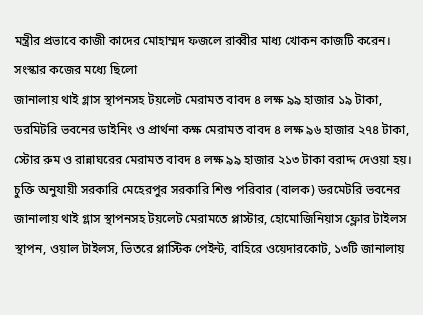মন্ত্রীর প্রভাবে কাজী কাদের মোহাম্মদ ফজলে রাব্বীর মাধ্য খোকন কাজটি করেন। সংস্কার কজের মধ্যে ছিলো
জানালায় থাই গ্লাস স্থাপনসহ টয়লেট মেরামত বাবদ ৪ লক্ষ ৯৯ হাজার ১৯ টাকা, ডরমিটরি ভবনের ডাইনিং ও প্রার্থনা কক্ষ মেরামত বাবদ ৪ লক্ষ ৯৬ হাজার ২৭৪ টাকা, স্টোর রুম ও রান্নাঘরের মেরামত বাবদ ৪ লক্ষ ৯৯ হাজার ২১৩ টাকা বরাদ্দ দেওয়া হয়। চুক্তি অনুযায়ী সরকারি মেহেরপুর সরকারি শিশু পরিবার (বালক) ডরমেটরি ভবনের জানালায় থাই গ্লাস স্থাপনসহ টয়লেট মেরামতে প্লাস্টার, হোমোজিনিয়াস ফ্লোর টাইলস
স্থাপন, ওয়াল টাইলস, ভিতরে প্লাস্টিক পেইন্ট, বাহিরে ওয়েদারকোট, ১৩টি জানালায়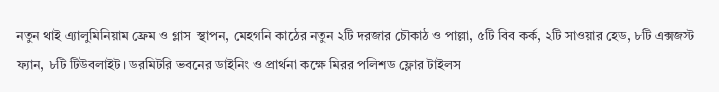নতুন থাই এ্যালুমিনিয়াম ফ্রেম ও গ্লাস  স্থাপন, মেহগনি কাঠের নতুন ২টি দরজার চৌকাঠ ও পাল্লা, ৫টি বিব কর্ক, ২টি সাওয়ার হেড, ৮টি এক্সজস্ট ফ্যান, ৮টি টিউবলাইট। ডরমিটরি ভবনের ডাইনিং ও প্রার্থনা কক্ষে মিরর পলিশড ফ্লোর টাইলস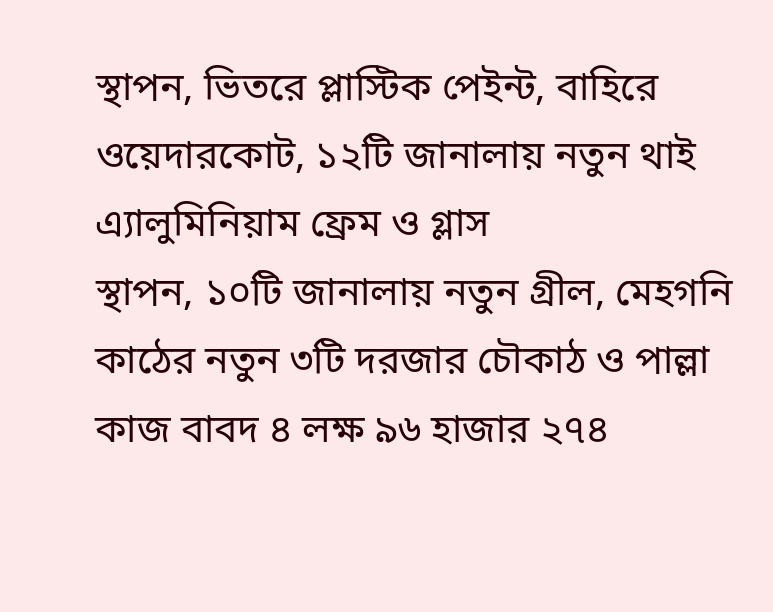স্থাপন, ভিতরে প্লাস্টিক পেইন্ট, বাহিরে ওয়েদারকোট, ১২টি জানালায় নতুন থাই এ্যালুমিনিয়াম ফ্রেম ও গ্লাস
স্থাপন, ১০টি জানালায় নতুন গ্রীল, মেহগনি কাঠের নতুন ৩টি দরজার চৌকাঠ ও পাল্লা কাজ বাবদ ৪ লক্ষ ৯৬ হাজার ২৭৪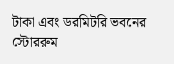টাকা এবং ডরমিটরি ভবনের স্টোররুম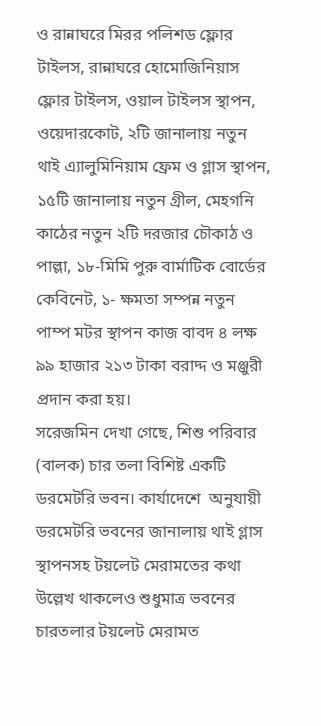ও রান্নাঘরে মিরর পলিশড ফ্লোর টাইলস, রান্নাঘরে হোমোজিনিয়াস ফ্লোর টাইলস, ওয়াল টাইলস স্থাপন, ওয়েদারকোট, ২টি জানালায় নতুন থাই এ্যালুমিনিয়াম ফ্রেম ও গ্লাস স্থাপন, ১৫টি জানালায় নতুন গ্রীল, মেহগনি কাঠের নতুন ২টি দরজার চৌকাঠ ও পাল্লা, ১৮-মিমি পুরু বার্মাটিক বোর্ডের কেবিনেট, ১- ক্ষমতা সম্পন্ন নতুন পাম্প মটর স্থাপন কাজ বাবদ ৪ লক্ষ ৯৯ হাজার ২১৩ টাকা বরাদ্দ ও মঞ্জুরী প্রদান করা হয়।
সরেজমিন দেখা গেছে, শিশু পরিবার (বালক) চার তলা বিশিষ্ট একটি ডরমেটরি ভবন। কার্যাদেশে  অনুযায়ী ডরমেটরি ভবনের জানালায় থাই গ্লাস স্থাপনসহ টয়লেট মেরামতের কথা উল্লেখ থাকলেও শুধুমাত্র ভবনের চারতলার টয়লেট মেরামত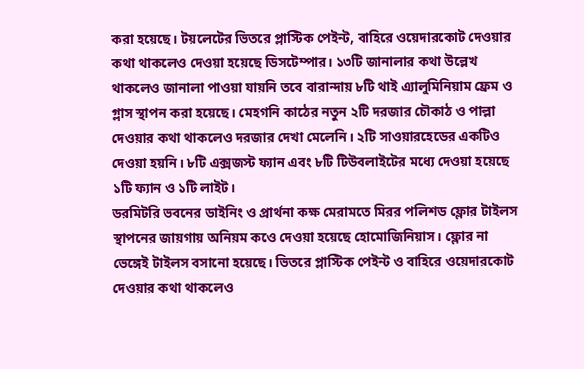করা হয়েছে। টয়লেটের ভিতরে প্লাস্টিক পেইন্ট, বাহিরে ওয়েদারকোট দেওয়ার কথা থাকলেও দেওয়া হয়েছে ডিসটেম্পার। ১৩টি জানালার কথা উল্লেখ থাকলেও জানালা পাওয়া যায়নি তবে বারান্দায় ৮টি থাই এ্যালুমিনিয়াম ফ্রেম ও গ্লাস স্থাপন করা হয়েছে। মেহগনি কাঠের নতুন ২টি দরজার চৌকাঠ ও পাল্লা দেওয়ার কথা থাকলেও দরজার দেখা মেলেনি। ২টি সাওয়ারহেডের একটিও দেওয়া হয়নি। ৮টি এক্সজস্ট ফ্যান এবং ৮টি টিউবলাইটের মধ্যে দেওয়া হয়েছে ১টি ফ্যান ও ১টি লাইট।
ডরমিটরি ভবনের ডাইনিং ও প্রার্থনা কক্ষ মেরামতে মিরর পলিশড ফ্লোর টাইলস স্থাপনের জায়গায় অনিয়ম কওে দেওয়া হয়েছে হোমোজিনিয়াস। ফ্লোর না ভেঙ্গেই টাইলস বসানো হয়েছে। ভিতরে প্লাস্টিক পেইন্ট ও বাহিরে ওয়েদারকোট দেওয়ার কথা থাকলেও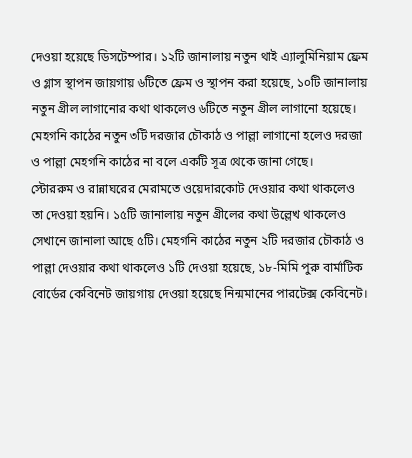দেওয়া হয়েছে ডিসটেম্পার। ১২টি জানালায় নতুন থাই এ্যালুমিনিয়াম ফ্রেম ও গ্লাস স্থাপন জায়গায় ৬টিতে ফ্রেম ও স্থাপন করা হয়েছে, ১০টি জানালায় নতুন গ্রীল লাগানোর কথা থাকলেও ৬টিতে নতুন গ্রীল লাগানো হয়েছে। মেহগনি কাঠের নতুন ৩টি দরজার চৌকাঠ ও পাল্লা লাগানো হলেও দরজা ও পাল্লা মেহগনি কাঠের না বলে একটি সূত্র থেকে জানা গেছে।
স্টোররুম ও রান্নাঘরের মেরামতে ওয়েদারকোট দেওয়ার কথা থাকলেও তা দেওয়া হয়নি। ১৫টি জানালায় নতুন গ্রীলের কথা উল্লেখ থাকলেও সেখানে জানালা আছে ৫টি। মেহগনি কাঠের নতুন ২টি দরজার চৌকাঠ ও পাল্লা দেওয়ার কথা থাকলেও ১টি দেওয়া হয়েছে, ১৮-মিমি পুরু বার্মাটিক বোর্ডের কেবিনেট জায়গায় দেওয়া হয়েছে নিন্মমানের পারটেক্স কেবিনেট।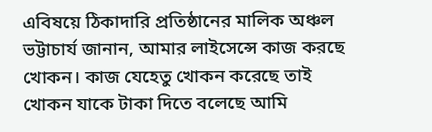এবিষয়ে ঠিকাদারি প্রতিষ্ঠানের মালিক অঞ্চল ভট্টাচার্য জানান, আমার লাইসেন্সে কাজ করছে খোকন। কাজ যেহেতু খোকন করেছে তাই খোকন যাকে টাকা দিতে বলেছে আমি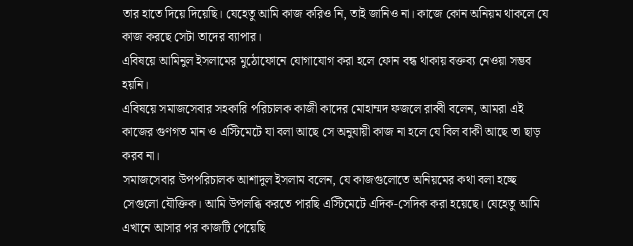তার হাতে দিয়ে দিয়েছি। যেহেতু আমি কাজ করিও নি, তাই জানিও না। কাজে কোন অনিয়ম থাকলে যে কাজ করছে সেটা তাদের ব্যাপার।
এবিষয়ে আমিনুল ইসলামের মুঠোফোনে যোগাযোগ করা হলে ফোন বন্ধ থাকায় বক্তব্য নেওয়া সম্ভব হয়নি।
এবিষয়ে সমাজসেবার সহকারি পরিচালক কাজী কাদের মোহাম্মদ ফজলে রাব্বী বলেন, আমরা এই কাজের গুণগত মান ও এস্টিমেটে যা বলা আছে সে অনুযায়ী কাজ না হলে যে বিল বাকী আছে তা ছাড় করব না।
সমাজসেবার উপপরিচালক আশাদুল ইসলাম বলেন, যে কাজগুলোতে অনিয়মের কথা বলা হচ্ছে সেগুলো যৌক্তিক। আমি উপলব্ধি করতে পারছি এস্টিমেটে এদিক-সেদিক করা হয়েছে। যেহেতু আমি এখানে আসার পর কাজটি পেয়েছি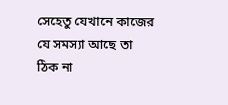সেহেতু যেখানে কাজের যে সমস্যা আছে তা ঠিক না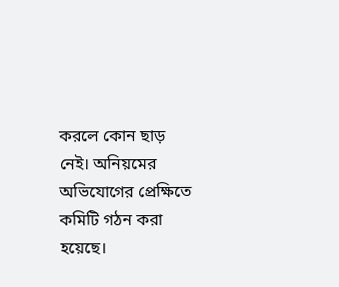করলে কোন ছাড় নেই। অনিয়মের অভিযোগের প্রেক্ষিতে কমিটি গঠন করা হয়েছে।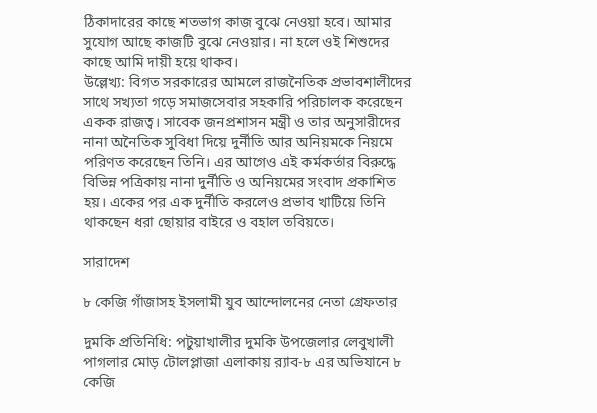ঠিকাদারের কাছে শতভাগ কাজ বুঝে নেওয়া হবে। আমার সুযোগ আছে কাজটি বুঝে নেওয়ার। না হলে ওই শিশুদের কাছে আমি দায়ী হয়ে থাকব।
উল্লেখ্য: বিগত সরকারের আমলে রাজনৈতিক প্রভাবশালীদের সাথে সখ্যতা গড়ে সমাজসেবার সহকারি পরিচালক করেছেন একক রাজত্ব। সাবেক জনপ্রশাসন মন্ত্রী ও তার অনুসারীদের নানা অনৈতিক সুবিধা দিয়ে দুর্নীতি আর অনিয়মকে নিয়মে পরিণত করেছেন তিনি। এর আগেও এই কর্মকর্তার বিরুদ্ধে বিভিন্ন পত্রিকায় নানা দুর্নীতি ও অনিয়মের সংবাদ প্রকাশিত হয়। একের পর এক দুর্নীতি করলেও প্রভাব খাটিয়ে তিনি থাকছেন ধরা ছোয়ার বাইরে ও বহাল তবিয়তে।

সারাদেশ

৮ কেজি গাঁজাসহ ইসলামী যুব আন্দোলনের নেতা গ্রেফতার

দুমকি প্রতিনিধি: পটুয়াখালীর দুমকি উপজেলার লেবুখালী পাগলার মোড় টোলপ্লাজা এলাকায় র‍্যাব-৮ এর অভিযানে ৮ কেজি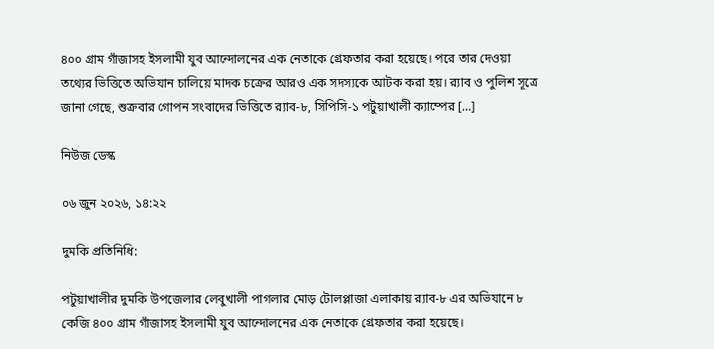৪০০ গ্রাম গাঁজাসহ ইসলামী যুব আন্দোলনের এক নেতাকে গ্রেফতার করা হয়েছে। পরে তার দেওয়া তথ্যের ভিত্তিতে অভিযান চালিয়ে মাদক চক্রের আরও এক সদস্যকে আটক করা হয়। র‍্যাব ও পুলিশ সূত্রে জানা গেছে, শুক্রবার গোপন সংবাদের ভিত্তিতে র‍্যাব-৮, সিপিসি-১ পটুয়াখালী ক্যাম্পের […]

নিউজ ডেস্ক

০৬ জুন ২০২৬, ১৪:২২

দুমকি প্রতিনিধি:

পটুয়াখালীর দুমকি উপজেলার লেবুখালী পাগলার মোড় টোলপ্লাজা এলাকায় র‍্যাব-৮ এর অভিযানে ৮ কেজি ৪০০ গ্রাম গাঁজাসহ ইসলামী যুব আন্দোলনের এক নেতাকে গ্রেফতার করা হয়েছে।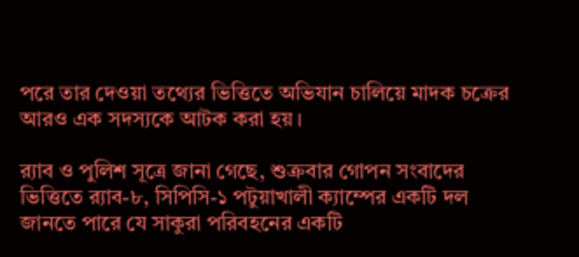পরে তার দেওয়া তথ্যের ভিত্তিতে অভিযান চালিয়ে মাদক চক্রের আরও এক সদস্যকে আটক করা হয়।

র‍্যাব ও পুলিশ সূত্রে জানা গেছে, শুক্রবার গোপন সংবাদের ভিত্তিতে র‍্যাব-৮, সিপিসি-১ পটুয়াখালী ক্যাম্পের একটি দল জানতে পারে যে সাকুরা পরিবহনের একটি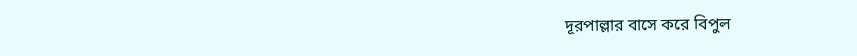দূরপাল্লার বাসে করে বিপুল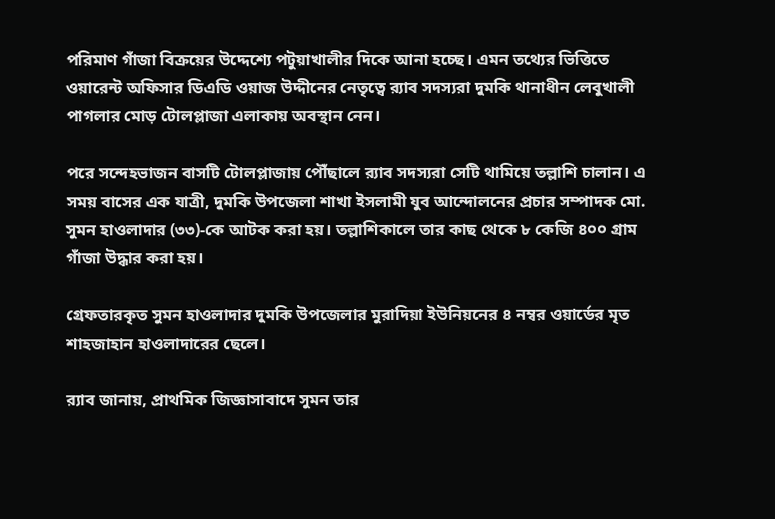পরিমাণ গাঁজা বিক্রয়ের উদ্দেশ্যে পটুয়াখালীর দিকে আনা হচ্ছে। এমন তথ্যের ভিত্তিতে ওয়ারেন্ট অফিসার ডিএডি ওয়াজ উদ্দীনের নেতৃত্বে র‍্যাব সদস্যরা দুমকি থানাধীন লেবুখালী পাগলার মোড় টোলপ্লাজা এলাকায় অবস্থান নেন।

পরে সন্দেহভাজন বাসটি টোলপ্লাজায় পৌঁছালে র‍্যাব সদস্যরা সেটি থামিয়ে তল্লাশি চালান। এ সময় বাসের এক যাত্রী, দুমকি উপজেলা শাখা ইসলামী যুব আন্দোলনের প্রচার সম্পাদক মো. সুমন হাওলাদার (৩৩)-কে আটক করা হয়। তল্লাশিকালে তার কাছ থেকে ৮ কেজি ৪০০ গ্রাম গাঁজা উদ্ধার করা হয়।

গ্রেফতারকৃত সুমন হাওলাদার দুমকি উপজেলার মুরাদিয়া ইউনিয়নের ৪ নম্বর ওয়ার্ডের মৃত শাহজাহান হাওলাদারের ছেলে।

র‍্যাব জানায়, প্রাথমিক জিজ্ঞাসাবাদে সুমন তার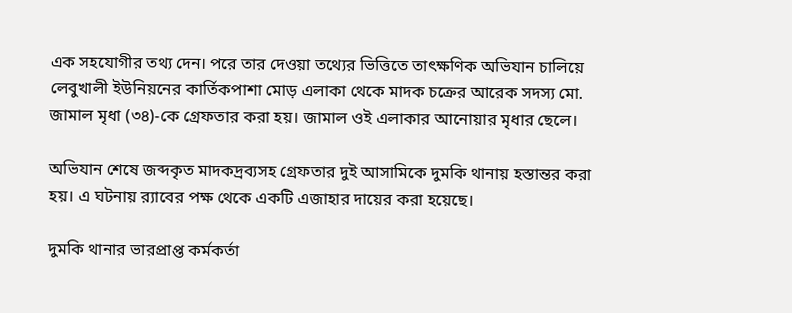এক সহযোগীর তথ্য দেন। পরে তার দেওয়া তথ্যের ভিত্তিতে তাৎক্ষণিক অভিযান চালিয়ে লেবুখালী ইউনিয়নের কার্তিকপাশা মোড় এলাকা থেকে মাদক চক্রের আরেক সদস্য মো. জামাল মৃধা (৩৪)-কে গ্রেফতার করা হয়। জামাল ওই এলাকার আনোয়ার মৃধার ছেলে।

অভিযান শেষে জব্দকৃত মাদকদ্রব্যসহ গ্রেফতার দুই আসামিকে দুমকি থানায় হস্তান্তর করা হয়। এ ঘটনায় র‍্যাবের পক্ষ থেকে একটি এজাহার দায়ের করা হয়েছে।

দুমকি থানার ভারপ্রাপ্ত কর্মকর্তা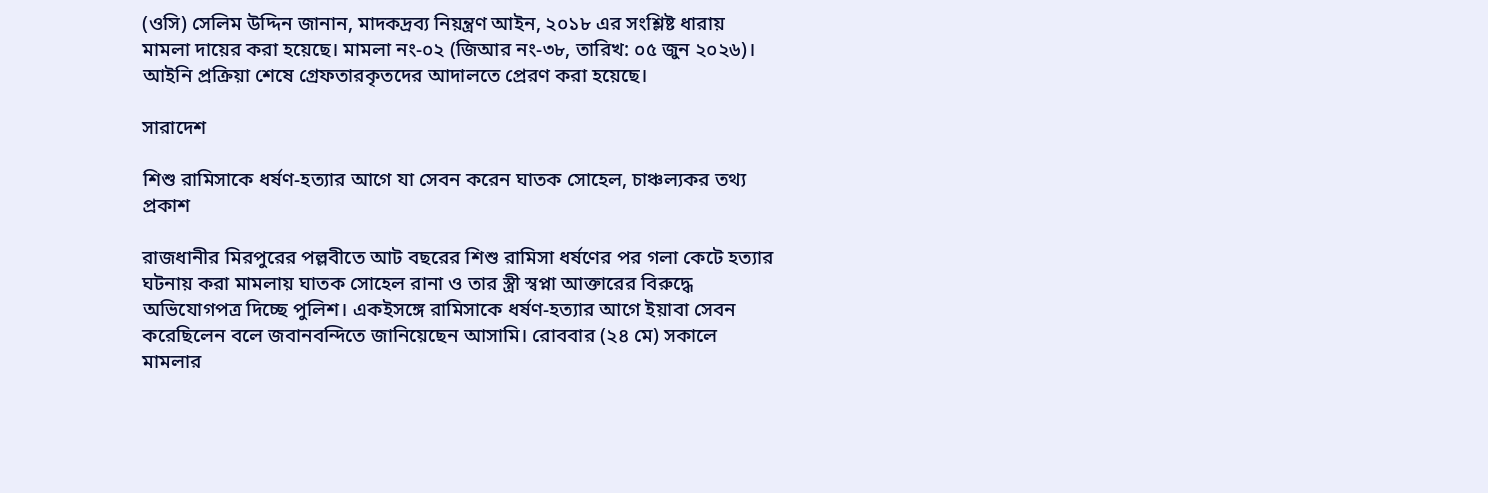(ওসি) সেলিম উদ্দিন জানান, মাদকদ্রব্য নিয়ন্ত্রণ আইন, ২০১৮ এর সংশ্লিষ্ট ধারায় মামলা দায়ের করা হয়েছে। মামলা নং-০২ (জিআর নং-৩৮, তারিখ: ০৫ জুন ২০২৬)। আইনি প্রক্রিয়া শেষে গ্রেফতারকৃতদের আদালতে প্রেরণ করা হয়েছে।

সারাদেশ

শিশু রামিসাকে ধর্ষণ-হত্যার আগে যা সেবন করেন ঘাতক সোহেল, চাঞ্চল্যকর তথ্য প্রকাশ

রাজধানীর মিরপুরের পল্লবীতে আট বছরের শিশু রামিসা ধর্ষণের পর গলা কেটে হত্যার ঘটনায় করা মামলায় ঘাতক সোহেল রানা ও তার স্ত্রী স্বপ্না আক্তারের বিরুদ্ধে অভিযোগপত্র দিচ্ছে পুলিশ। একইসঙ্গে রামিসাকে ধর্ষণ-হত্যার আগে ইয়াবা সেবন করেছিলেন বলে জবানবন্দিতে জানিয়েছেন আসামি। রোববার (২৪ মে) সকালে মামলার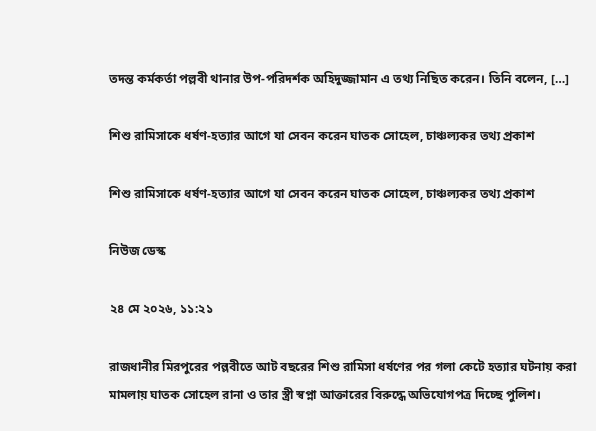তদন্ত কর্মকর্তা পল্লবী থানার উপ-পরিদর্শক অহিদুজ্জামান এ তথ্য নিছিত করেন। তিনি বলেন, […]

শিশু রামিসাকে ধর্ষণ-হত্যার আগে যা সেবন করেন ঘাতক সোহেল, চাঞ্চল্যকর তথ্য প্রকাশ

শিশু রামিসাকে ধর্ষণ-হত্যার আগে যা সেবন করেন ঘাতক সোহেল, চাঞ্চল্যকর তথ্য প্রকাশ

নিউজ ডেস্ক

২৪ মে ২০২৬, ১১:২১

রাজধানীর মিরপুরের পল্লবীতে আট বছরের শিশু রামিসা ধর্ষণের পর গলা কেটে হত্যার ঘটনায় করা মামলায় ঘাতক সোহেল রানা ও তার স্ত্রী স্বপ্না আক্তারের বিরুদ্ধে অভিযোগপত্র দিচ্ছে পুলিশ।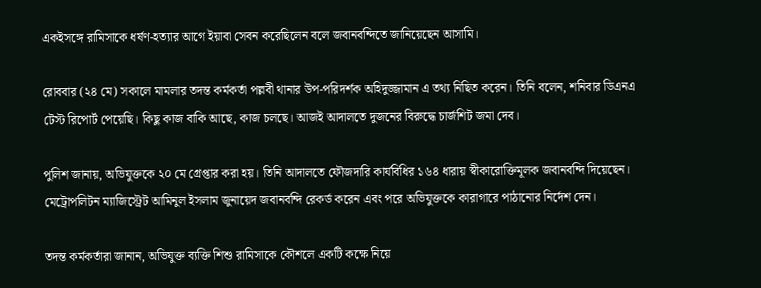একইসঙ্গে রামিসাকে ধর্ষণ-হত্যার আগে ইয়াবা সেবন করেছিলেন বলে জবানবন্দিতে জানিয়েছেন আসামি।

রোববার (২৪ মে) সকালে মামলার তদন্ত কর্মকর্তা পল্লবী থানার উপ-পরিদর্শক অহিদুজ্জামান এ তথ্য নিছিত করেন। তিনি বলেন, শনিবার ডিএনএ টেস্ট রিপোর্ট পেয়েছি। কিছু কাজ বাকি আছে, কাজ চলছে। আজই আদালতে দুজনের বিরুদ্ধে চার্জশিট জমা দেব।

পুলিশ জানায়, অভিযুক্তকে ২০ মে গ্রেপ্তার করা হয়। তিনি আদালতে ফৌজদারি কার্যবিধির ১৬৪ ধারায় স্বীকারোক্তিমূলক জবানবন্দি দিয়েছেন। মেট্রোপলিটন ম্যাজিস্ট্রেট আমিনুল ইসলাম জুনায়েদ জবানবন্দি রেকর্ড করেন এবং পরে অভিযুক্তকে কারাগারে পাঠানোর নির্দেশ দেন।

তদন্ত কর্মকর্তারা জানান, অভিযুক্ত ব্যক্তি শিশু রামিসাকে কৌশলে একটি কক্ষে নিয়ে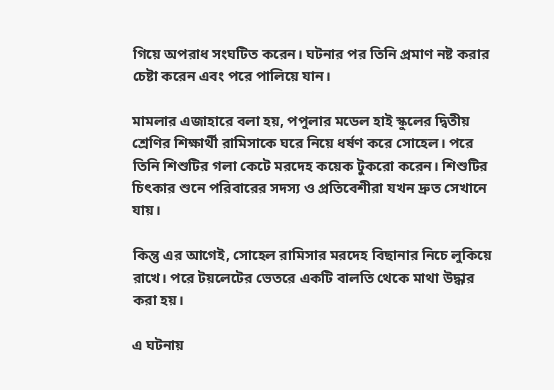গিয়ে অপরাধ সংঘটিত করেন। ঘটনার পর তিনি প্রমাণ নষ্ট করার চেষ্টা করেন এবং পরে পালিয়ে যান।

মামলার এজাহারে বলা হয়, পপুলার মডেল হাই স্কুলের দ্বিতীয় শ্রেণির শিক্ষার্থী রামিসাকে ঘরে নিয়ে ধর্ষণ করে সোহেল। পরে তিনি শিশুটির গলা কেটে মরদেহ কয়েক টুকরো করেন। শিশুটির চিৎকার শুনে পরিবারের সদস্য ও প্রতিবেশীরা যখন দ্রুত সেখানে যায়।

কিন্তু এর আগেই, সোহেল রামিসার মরদেহ বিছানার নিচে লুকিয়ে রাখে। পরে টয়লেটের ভেতরে একটি বালতি থেকে মাথা উদ্ধার করা হয়।

এ ঘটনায়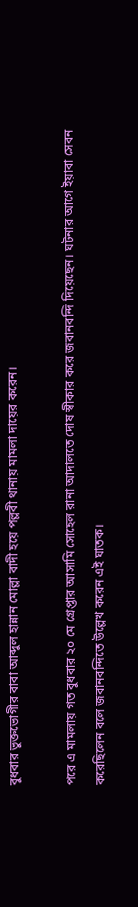বুধবার ভুক্তভোগীর বাবা আব্দুল হান্নান মোল্লা বাদী হয়ে পল্লবী থানায় মামলা দায়ের করেন।

পরে এ মামলায় গত বুধবার ২০ মে গ্রেপ্তার আসামি সোহেল রানা আদালতে দোষ স্বীকার করে জবানবন্দি দিয়েছেন। ঘটনার আগে ইয়াবা সেবন করেছিলেন বলে জবানবন্দিতে উল্লেখ করেন এই ঘাতক।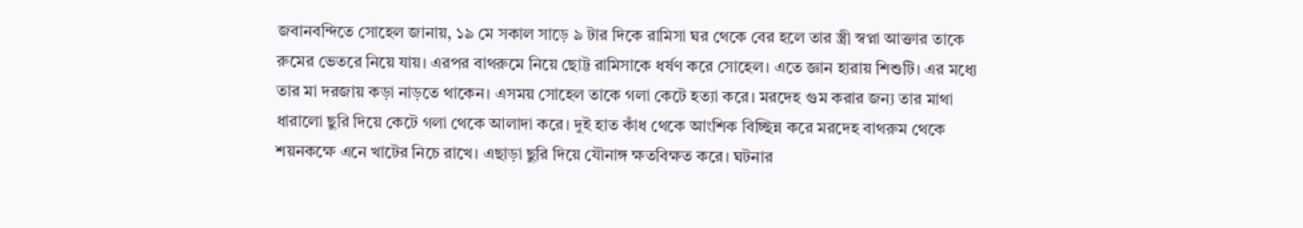জবানবন্দিতে সোহেল জানায়, ১৯ মে সকাল সাড়ে ৯ টার দিকে রামিসা ঘর থেকে বের হলে তার স্ত্রী স্বপ্না আক্তার তাকে রুমের ভেতরে নিয়ে যায়। এরপর বাথরুমে নিয়ে ছোট্ট রামিসাকে ধর্ষণ করে সোহেল। এতে জ্ঞান হারায় শিশুটি। এর মধ্যে তার মা দরজায় কড়া নাড়তে থাকেন। এসময় সোহেল তাকে গলা কেটে হত্যা করে। মরদেহ গুম করার জন্য তার মাথা ধারালো ছুরি দিয়ে কেটে গলা থেকে আলাদা করে। দুই হাত কাঁধ থেকে আংশিক বিচ্ছিন্ন করে মরদেহ বাথরুম থেকে শয়নকক্ষে এনে খাটের নিচে রাখে। এছাড়া ছুরি দিয়ে যৌনাঙ্গ ক্ষতবিক্ষত করে। ঘটনার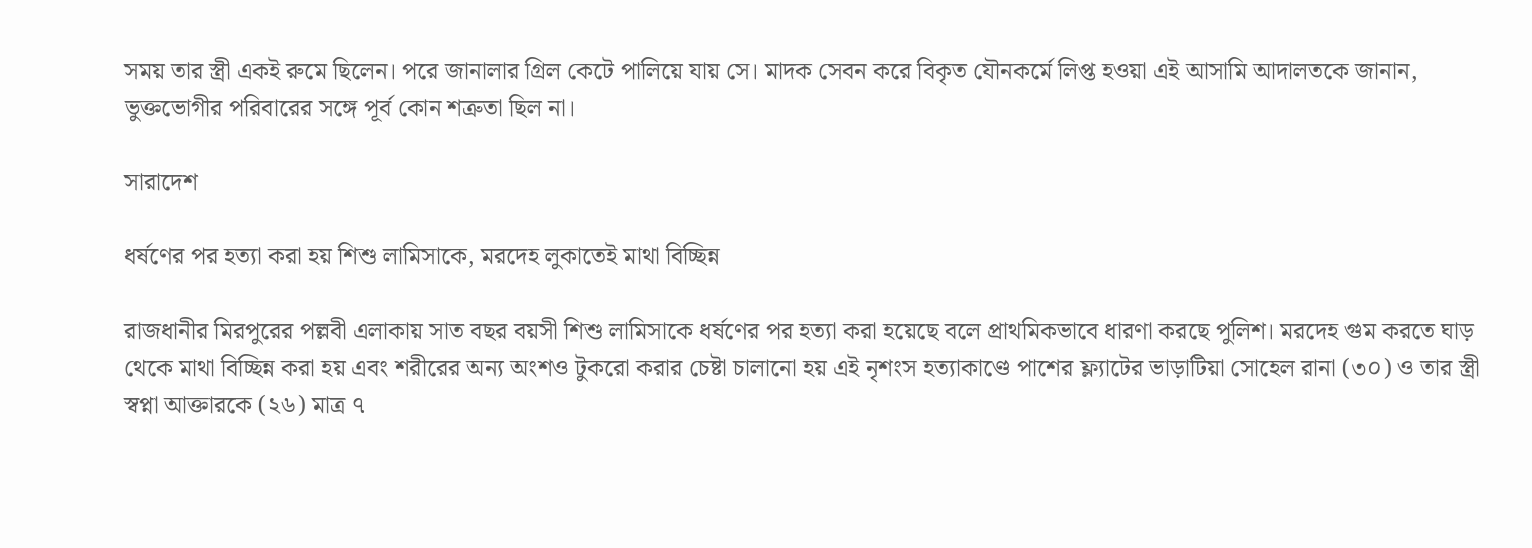সময় তার স্ত্রী একই রুমে ছিলেন। পরে জানালার গ্রিল কেটে পালিয়ে যায় সে। মাদক সেবন করে বিকৃত যৌনকর্মে লিপ্ত হওয়া এই আসামি আদালতকে জানান, ভুক্তভোগীর পরিবারের সঙ্গে পূর্ব কোন শত্রুতা ছিল না।

সারাদেশ

ধর্ষণের পর হত্যা করা হয় শিশু লামিসাকে, মরদেহ লুকাতেই মাথা বিচ্ছিন্ন

রাজধানীর মিরপুরের পল্লবী এলাকায় সাত বছর বয়সী শিশু লামিসাকে ধর্ষণের পর হত্যা করা হয়েছে বলে প্রাথমিকভাবে ধারণা করছে পুলিশ। মরদেহ গুম করতে ঘাড় থেকে মাথা বিচ্ছিন্ন করা হয় এবং শরীরের অন্য অংশও টুকরো করার চেষ্টা চালানো হয় এই নৃশংস হত্যাকাণ্ডে পাশের ফ্ল্যাটের ভাড়াটিয়া সোহেল রানা (৩০) ও তার স্ত্রী স্বপ্না আক্তারকে (২৬) মাত্র ৭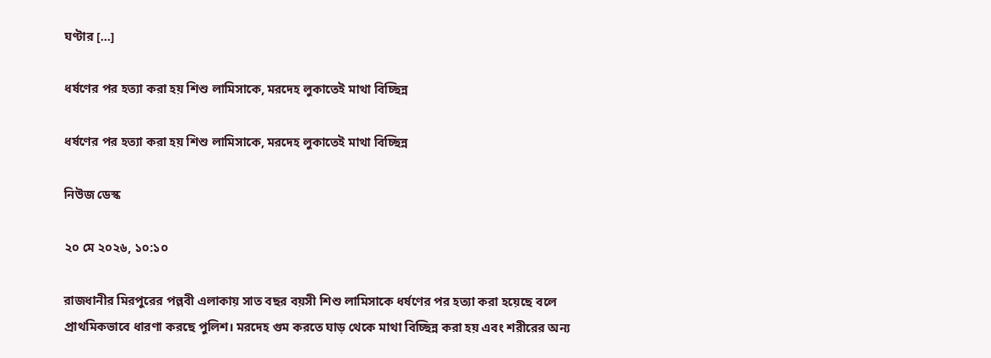ঘণ্টার […]

ধর্ষণের পর হত্যা করা হয় শিশু লামিসাকে, মরদেহ লুকাতেই মাথা বিচ্ছিন্ন

ধর্ষণের পর হত্যা করা হয় শিশু লামিসাকে, মরদেহ লুকাতেই মাথা বিচ্ছিন্ন

নিউজ ডেস্ক

২০ মে ২০২৬, ১০:১০

রাজধানীর মিরপুরের পল্লবী এলাকায় সাত বছর বয়সী শিশু লামিসাকে ধর্ষণের পর হত্যা করা হয়েছে বলে প্রাথমিকভাবে ধারণা করছে পুলিশ। মরদেহ গুম করতে ঘাড় থেকে মাথা বিচ্ছিন্ন করা হয় এবং শরীরের অন্য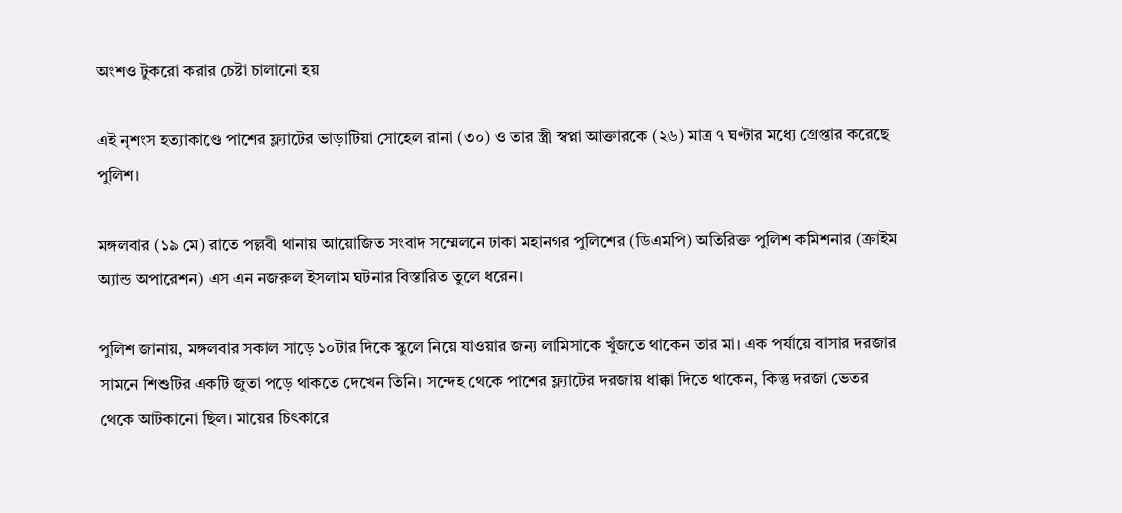অংশও টুকরো করার চেষ্টা চালানো হয়

এই নৃশংস হত্যাকাণ্ডে পাশের ফ্ল্যাটের ভাড়াটিয়া সোহেল রানা (৩০) ও তার স্ত্রী স্বপ্না আক্তারকে (২৬) মাত্র ৭ ঘণ্টার মধ্যে গ্রেপ্তার করেছে পুলিশ।

মঙ্গলবার (১৯ মে) রাতে পল্লবী থানায় আয়োজিত সংবাদ সম্মেলনে ঢাকা মহানগর পুলিশের (ডিএমপি) অতিরিক্ত পুলিশ কমিশনার (ক্রাইম অ্যান্ড অপারেশন) এস এন নজরুল ইসলাম ঘটনার বিস্তারিত তুলে ধরেন।

পুলিশ জানায়, মঙ্গলবার সকাল সাড়ে ১০টার দিকে স্কুলে নিয়ে যাওয়ার জন্য লামিসাকে খুঁজতে থাকেন তার মা। এক পর্যায়ে বাসার দরজার সামনে শিশুটির একটি জুতা পড়ে থাকতে দেখেন তিনি। সন্দেহ থেকে পাশের ফ্ল্যাটের দরজায় ধাক্কা দিতে থাকেন, কিন্তু দরজা ভেতর থেকে আটকানো ছিল। মায়ের চিৎকারে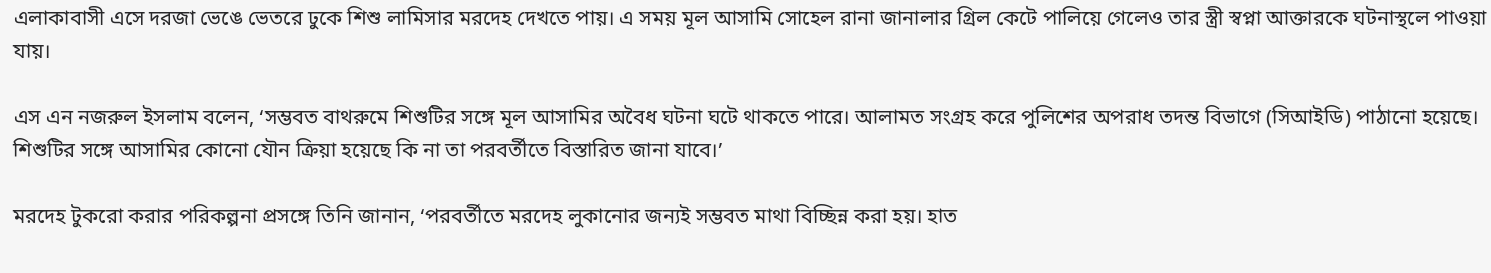এলাকাবাসী এসে দরজা ভেঙে ভেতরে ঢুকে শিশু লামিসার মরদেহ দেখতে পায়। এ সময় মূল আসামি সোহেল রানা জানালার গ্রিল কেটে পালিয়ে গেলেও তার স্ত্রী স্বপ্না আক্তারকে ঘটনাস্থলে পাওয়া যায়।

এস এন নজরুল ইসলাম বলেন, ‘সম্ভবত বাথরুমে শিশুটির সঙ্গে মূল আসামির অবৈধ ঘটনা ঘটে থাকতে পারে। আলামত সংগ্রহ করে পুলিশের অপরাধ তদন্ত বিভাগে (সিআইডি) পাঠানো হয়েছে। শিশুটির সঙ্গে আসামির কোনো যৌন ক্রিয়া হয়েছে কি না তা পরবর্তীতে বিস্তারিত জানা যাবে।’

মরদেহ টুকরো করার পরিকল্পনা প্রসঙ্গে তিনি জানান, ‘পরবর্তীতে মরদেহ লুকানোর জন্যই সম্ভবত মাথা বিচ্ছিন্ন করা হয়। হাত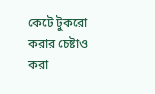কেটে টুকরো করার চেষ্টাও করা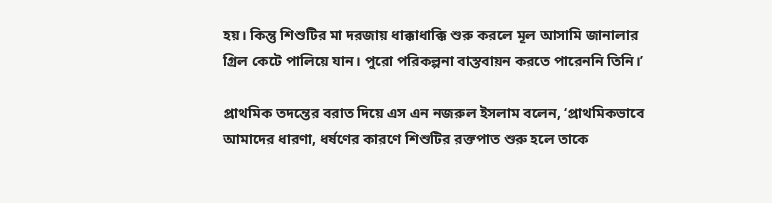হয়। কিন্তু শিশুটির মা দরজায় ধাক্কাধাক্কি শুরু করলে মূল আসামি জানালার গ্রিল কেটে পালিয়ে যান। পুরো পরিকল্পনা বাস্তবায়ন করতে পারেননি তিনি।’

প্রাথমিক তদন্তের বরাত দিয়ে এস এন নজরুল ইসলাম বলেন, ‘প্রাথমিকভাবে আমাদের ধারণা, ধর্ষণের কারণে শিশুটির রক্তপাত শুরু হলে তাকে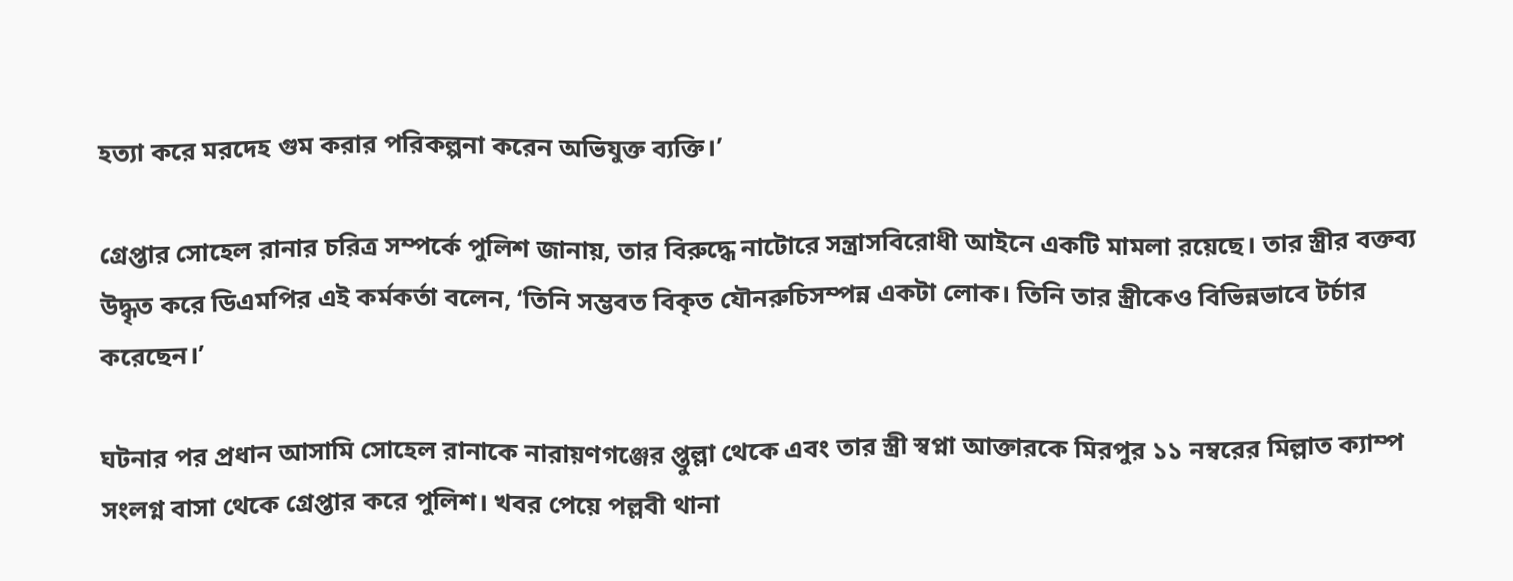হত্যা করে মরদেহ গুম করার পরিকল্পনা করেন অভিযুক্ত ব্যক্তি।’

গ্রেপ্তার সোহেল রানার চরিত্র সম্পর্কে পুলিশ জানায়, তার বিরুদ্ধে নাটোরে সন্ত্রাসবিরোধী আইনে একটি মামলা রয়েছে। তার স্ত্রীর বক্তব্য উদ্ধৃত করে ডিএমপির এই কর্মকর্তা বলেন, ‘তিনি সম্ভবত বিকৃত যৌনরুচিসম্পন্ন একটা লোক। তিনি তার স্ত্রীকেও বিভিন্নভাবে টর্চার করেছেন।’

ঘটনার পর প্রধান আসামি সোহেল রানাকে নারায়ণগঞ্জের প্তুল্লা থেকে এবং তার স্ত্রী স্বপ্না আক্তারকে মিরপুর ১১ নম্বরের মিল্লাত ক্যাম্প সংলগ্ন বাসা থেকে গ্রেপ্তার করে পুলিশ। খবর পেয়ে পল্লবী থানা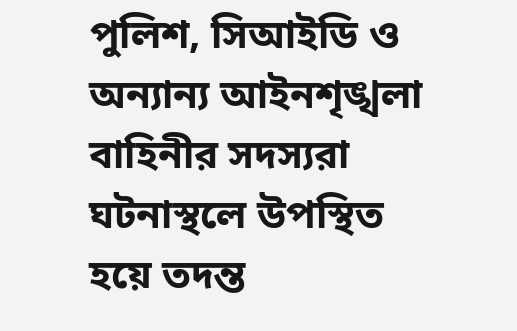পুলিশ, সিআইডি ও অন্যান্য আইনশৃঙ্খলা বাহিনীর সদস্যরা ঘটনাস্থলে উপস্থিত হয়ে তদন্ত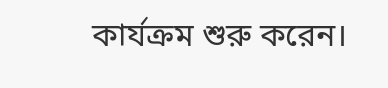কার্যক্রম শুরু করেন।